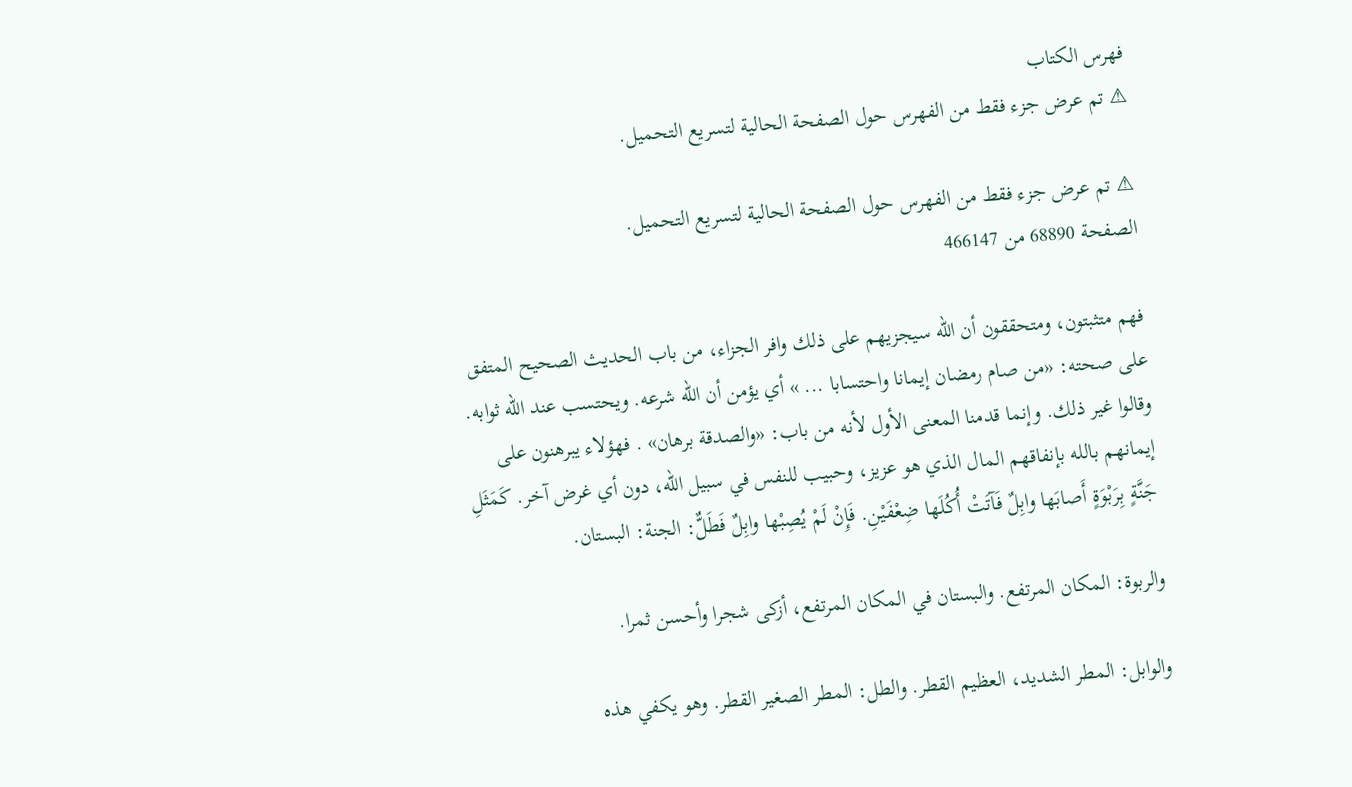فهرس الكتاب
⚠ تم عرض جزء فقط من الفهرس حول الصفحة الحالية لتسريع التحميل.

⚠ تم عرض جزء فقط من الفهرس حول الصفحة الحالية لتسريع التحميل.
الصفحة 68890 من 466147

فهم متثبتون، ومتحققون أن الله سيجزيهم على ذلك وافر الجزاء، من باب الحديث الصحيح المتفق على صحته: «من صام رمضان إيمانا واحتسابا ... » أي يؤمن أن الله شرعه. ويحتسب عند الله ثوابه. وقالوا غير ذلك. وإنما قدمنا المعنى الأول لأنه من باب: «والصدقة برهان» . فهؤلاء يبرهنون على إيمانهم بالله بإنفاقهم المال الذي هو عزيز، وحبيب للنفس في سبيل الله، دون أي غرض آخر. كَمَثَلِ جَنَّةٍ بِرَبْوَةٍ أَصابَها وابِلٌ فَآتَتْ أُكُلَها ضِعْفَيْنِ. فَإِنْ لَمْ يُصِبْها وابِلٌ فَطَلٌّ: الجنة: البستان.

والربوة: المكان المرتفع. والبستان في المكان المرتفع، أزكى شجرا وأحسن ثمرا.

والوابل: المطر الشديد، العظيم القطر. والطل: المطر الصغير القطر. وهو يكفي هذه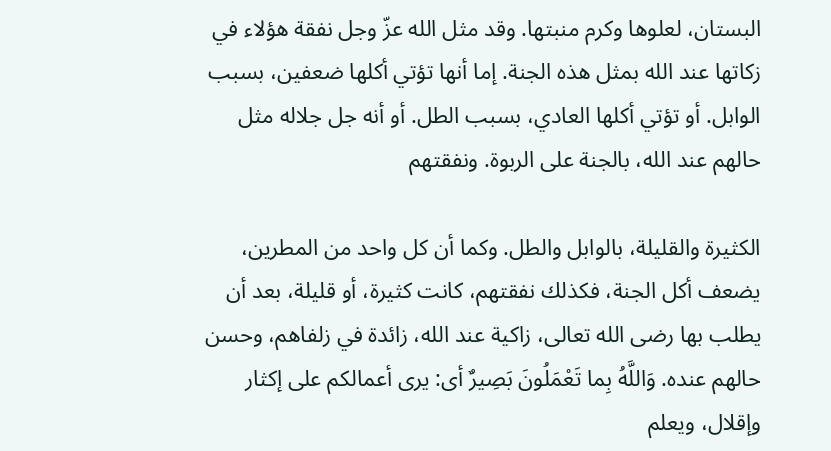البستان، لعلوها وكرم منبتها. وقد مثل الله عزّ وجل نفقة هؤلاء في زكاتها عند الله بمثل هذه الجنة. إما أنها تؤتي أكلها ضعفين، بسبب الوابل. أو تؤتي أكلها العادي، بسبب الطل. أو أنه جل جلاله مثل حالهم عند الله، بالجنة على الربوة. ونفقتهم

الكثيرة والقليلة، بالوابل والطل. وكما أن كل واحد من المطرين، يضعف أكل الجنة، فكذلك نفقتهم، كانت كثيرة، أو قليلة، بعد أن يطلب بها رضى الله تعالى، زاكية عند الله، زائدة في زلفاهم، وحسن حالهم عنده. وَاللَّهُ بِما تَعْمَلُونَ بَصِيرٌ أى: يرى أعمالكم على إكثار وإقلال، ويعلم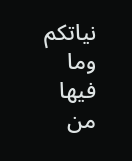نياتكم وما فيها من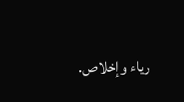رياء وإخلاص.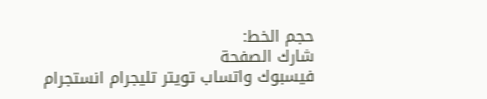حجم الخط:
شارك الصفحة
فيسبوك واتساب تويتر تليجرام انستجرام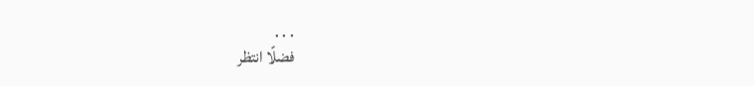. . .
فضلًا انتظر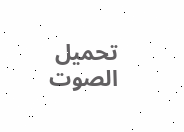تحميل الصوت